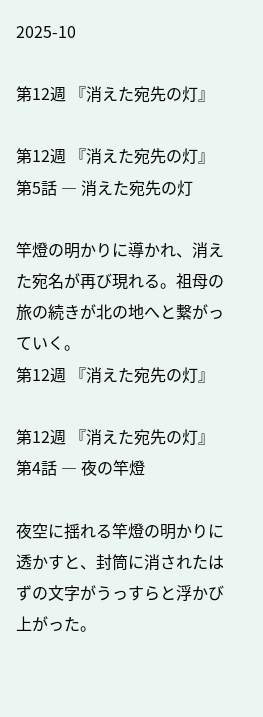2025-10

第12週 『消えた宛先の灯』

第12週 『消えた宛先の灯』第5話 ― 消えた宛先の灯

竿燈の明かりに導かれ、消えた宛名が再び現れる。祖母の旅の続きが北の地へと繋がっていく。
第12週 『消えた宛先の灯』

第12週 『消えた宛先の灯』第4話 ― 夜の竿燈

夜空に揺れる竿燈の明かりに透かすと、封筒に消されたはずの文字がうっすらと浮かび上がった。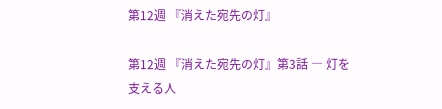第12週 『消えた宛先の灯』

第12週 『消えた宛先の灯』第3話 ― 灯を支える人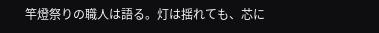竿燈祭りの職人は語る。灯は揺れても、芯に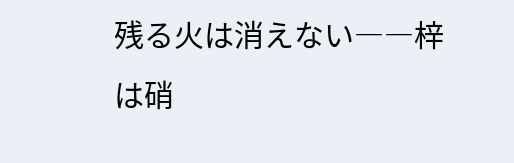残る火は消えない――梓は硝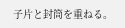子片と封筒を重ねる。